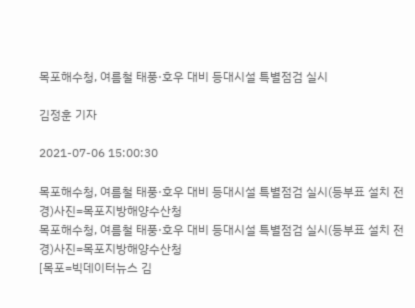목포해수청, 여름철 태풍·호우 대비 등대시설 특별점검 실시

김정훈 기자

2021-07-06 15:00:30

목포해수청, 여름철 태풍·호우 대비 등대시설 특별점검 실시(등부표 설치 전경)사진=목포지방해양수산청
목포해수청, 여름철 태풍·호우 대비 등대시설 특별점검 실시(등부표 설치 전경)사진=목포지방해양수산청
[목포=빅데이터뉴스 김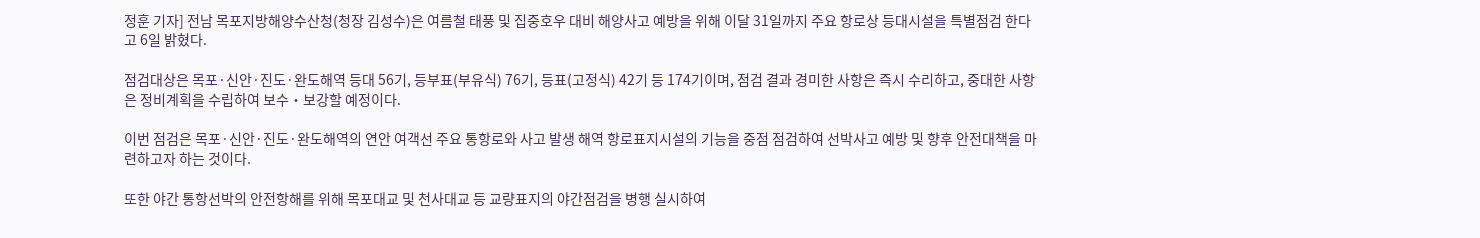정훈 기자] 전남 목포지방해양수산청(청장 김성수)은 여름철 태풍 및 집중호우 대비 해양사고 예방을 위해 이달 31일까지 주요 항로상 등대시설을 특별점검 한다고 6일 밝혔다.

점검대상은 목포·신안·진도·완도해역 등대 56기, 등부표(부유식) 76기, 등표(고정식) 42기 등 174기이며, 점검 결과 경미한 사항은 즉시 수리하고, 중대한 사항은 정비계획을 수립하여 보수‧보강할 예정이다.

이번 점검은 목포·신안·진도·완도해역의 연안 여객선 주요 통항로와 사고 발생 해역 항로표지시설의 기능을 중점 점검하여 선박사고 예방 및 향후 안전대책을 마련하고자 하는 것이다.

또한 야간 통항선박의 안전항해를 위해 목포대교 및 천사대교 등 교량표지의 야간점검을 병행 실시하여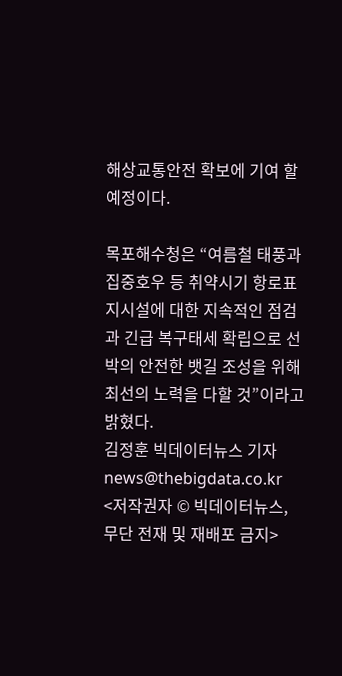해상교통안전 확보에 기여 할 예정이다.

목포해수청은 “여름철 태풍과 집중호우 등 취약시기 항로표지시설에 대한 지속적인 점검과 긴급 복구태세 확립으로 선박의 안전한 뱃길 조성을 위해 최선의 노력을 다할 것”이라고 밝혔다.
김정훈 빅데이터뉴스 기자 news@thebigdata.co.kr
<저작권자 © 빅데이터뉴스, 무단 전재 및 재배포 금지>